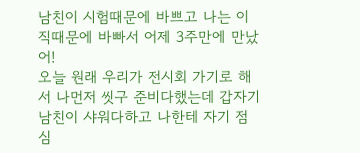남친이 시험때문에 바쁘고 나는 이직때문에 바빠서 어제 3주만에 만났어!
오늘 원래 우리가 전시회 가기로 해서 나먼저 씻구 준비다했는데 갑자기 남친이 샤워다하고 나한테 자기 점심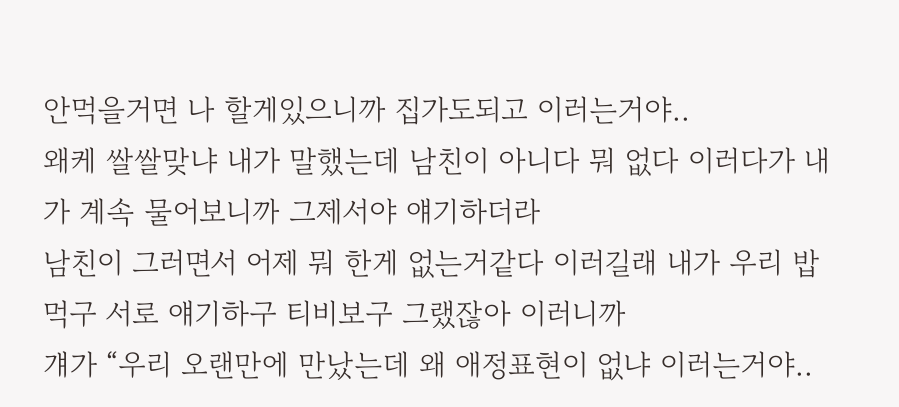안먹을거면 나 할게있으니까 집가도되고 이러는거야..
왜케 쌀쌀맞냐 내가 말했는데 남친이 아니다 뭐 없다 이러다가 내가 계속 물어보니까 그제서야 얘기하더라
남친이 그러면서 어제 뭐 한게 없는거같다 이러길래 내가 우리 밥먹구 서로 얘기하구 티비보구 그랬잖아 이러니까
걔가 “우리 오랜만에 만났는데 왜 애정표현이 없냐 이러는거야..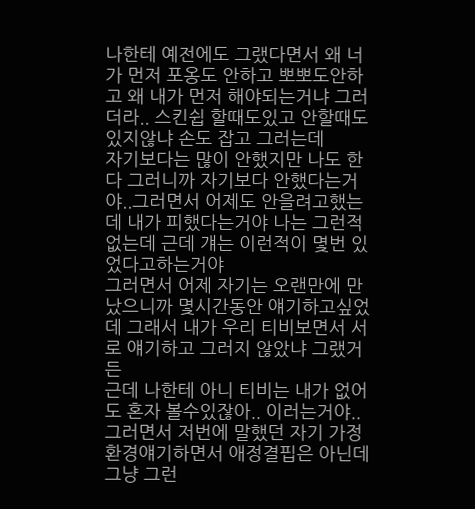나한테 예전에도 그랬다면서 왜 너가 먼저 포옹도 안하고 뽀뽀도안하고 왜 내가 먼저 해야되는거냐 그러더라.. 스킨쉽 할때도있고 안할때도 있지않냐 손도 잡고 그러는데
자기보다는 많이 안했지만 나도 한다 그러니까 자기보다 안했다는거야..그러면서 어제도 안을려고했는데 내가 피했다는거야 나는 그런적없는데 근데 걔는 이런적이 몇번 있었다고하는거야
그러면서 어제 자기는 오랜만에 만났으니까 몇시간동안 얘기하고싶었데 그래서 내가 우리 티비보면서 서로 얘기하고 그러지 않았냐 그랬거든
근데 나한테 아니 티비는 내가 없어도 혼자 볼수있잖아.. 이러는거야..
그러면서 저번에 말했던 자기 가정환경얘기하면서 애정결핍은 아닌데 그냥 그런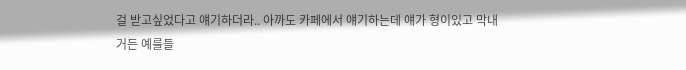걸 받고싶었다고 얘기하더라.. 아까도 카페에서 얘기하는데 얘가 형이있고 막내거든 예를들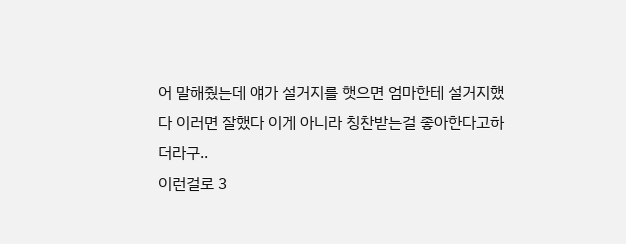어 말해줬는데 얘가 설거지를 햇으면 엄마한테 설거지했다 이러면 잘했다 이게 아니라 칭찬받는걸 좋아한다고하더라구..
이런걸로 3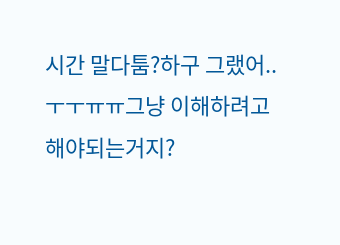시간 말다툼?하구 그랬어..ㅜㅜㅠㅠ그냥 이해하려고 해야되는거지?